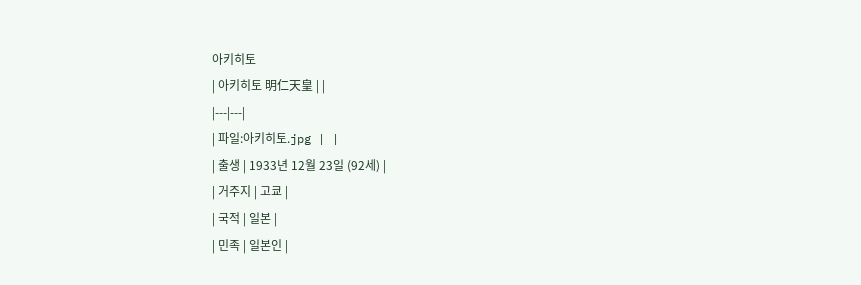아키히토
| 아키히토 明仁天皇 | |
|---|---|
| 파일:아키히토.jpg | |
| 출생 | 1933년 12월 23일 (92세) |
| 거주지 | 고쿄 |
| 국적 | 일본 |
| 민족 | 일본인 |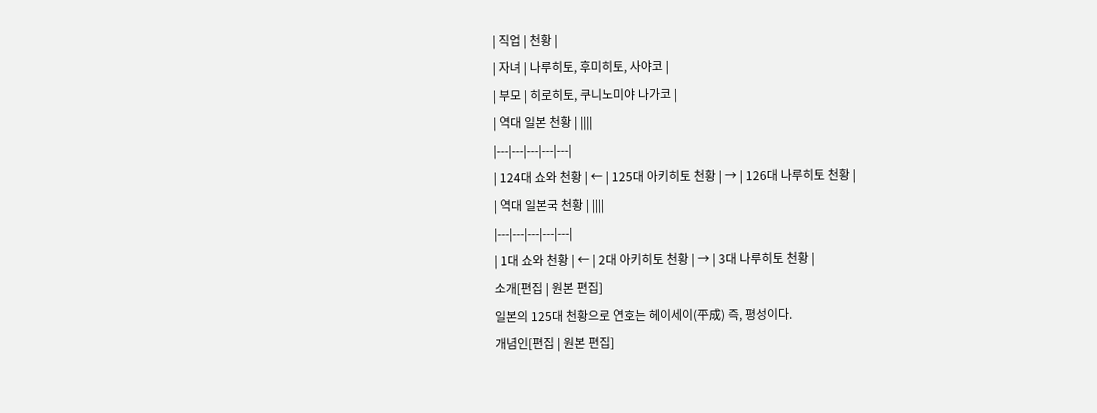| 직업 | 천황 |
| 자녀 | 나루히토, 후미히토, 사야코 |
| 부모 | 히로히토, 쿠니노미야 나가코 |
| 역대 일본 천황 | ||||
|---|---|---|---|---|
| 124대 쇼와 천황 | ← | 125대 아키히토 천황 | → | 126대 나루히토 천황 |
| 역대 일본국 천황 | ||||
|---|---|---|---|---|
| 1대 쇼와 천황 | ← | 2대 아키히토 천황 | → | 3대 나루히토 천황 |
소개[편집 | 원본 편집]
일본의 125대 천황으로 연호는 헤이세이(平成) 즉, 평성이다.
개념인[편집 | 원본 편집]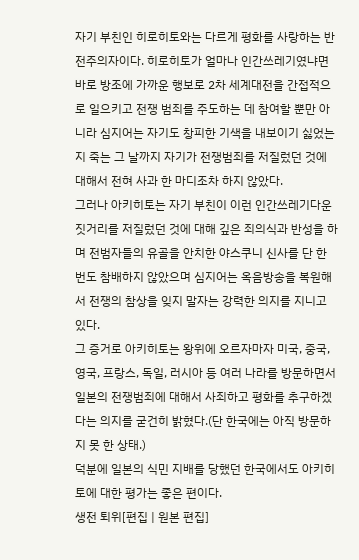자기 부친인 히로히토와는 다르게 평화를 사랑하는 반전주의자이다. 히로히토가 얼마나 인간쓰레기였냐면 바로 방조에 가까운 행보로 2차 세계대전을 간접적으로 일으키고 전쟁 범죄를 주도하는 데 참여할 뿐만 아니라 심지어는 자기도 창피한 기색을 내보이기 싫었는지 죽는 그 날까지 자기가 전쟁범죄를 저질렀던 것에 대해서 전혀 사과 한 마디조차 하지 않았다.
그러나 아키히토는 자기 부친이 이런 인간쓰레기다운 짓거리를 저질렀던 것에 대해 깊은 죄의식과 반성을 하며 전범자들의 유골을 안치한 야스쿠니 신사를 단 한 번도 참배하지 않았으며 심지어는 옥음방송을 복원해서 전쟁의 참상을 잊지 말자는 강력한 의지를 지니고 있다.
그 증거로 아키히토는 왕위에 오르자마자 미국, 중국, 영국, 프랑스, 독일, 러시아 등 여러 나라를 방문하면서 일본의 전쟁범죄에 대해서 사죄하고 평화를 추구하겠다는 의지를 굳건히 밝혔다.(단 한국에는 아직 방문하지 못 한 상태.)
덕분에 일본의 식민 지배를 당했던 한국에서도 아키히토에 대한 평가는 좋은 편이다.
생전 퇴위[편집 | 원본 편집]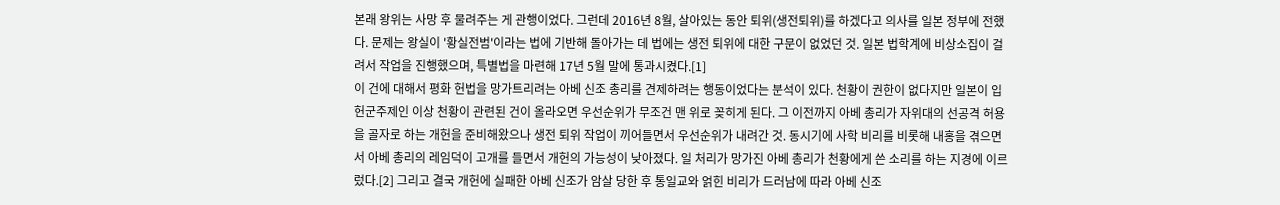본래 왕위는 사망 후 물려주는 게 관행이었다. 그런데 2016년 8월, 살아있는 동안 퇴위(생전퇴위)를 하겠다고 의사를 일본 정부에 전했다. 문제는 왕실이 '황실전범'이라는 법에 기반해 돌아가는 데 법에는 생전 퇴위에 대한 구문이 없었던 것. 일본 법학계에 비상소집이 걸려서 작업을 진행했으며, 특별법을 마련해 17년 5월 말에 통과시켰다.[1]
이 건에 대해서 평화 헌법을 망가트리려는 아베 신조 총리를 견제하려는 행동이었다는 분석이 있다. 천황이 권한이 없다지만 일본이 입헌군주제인 이상 천황이 관련된 건이 올라오면 우선순위가 무조건 맨 위로 꽂히게 된다. 그 이전까지 아베 총리가 자위대의 선공격 허용을 골자로 하는 개헌을 준비해왔으나 생전 퇴위 작업이 끼어들면서 우선순위가 내려간 것. 동시기에 사학 비리를 비롯해 내홍을 겪으면서 아베 총리의 레임덕이 고개를 들면서 개헌의 가능성이 낮아졌다. 일 처리가 망가진 아베 총리가 천황에게 쓴 소리를 하는 지경에 이르렀다.[2] 그리고 결국 개헌에 실패한 아베 신조가 암살 당한 후 통일교와 얽힌 비리가 드러남에 따라 아베 신조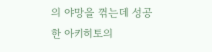의 야망을 꺾는데 성공한 아키히토의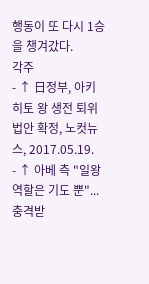행동이 또 다시 1승을 챙겨갔다.
각주
- ↑ 日정부, 아키히토 왕 생전 퇴위법안 확정, 노컷뉴스, 2017.05.19.
- ↑ 아베 측 "일왕 역할은 기도 뿐"...충격받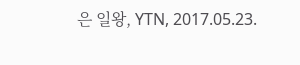은 일왕, YTN, 2017.05.23.